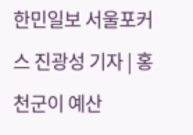한민일보 서울포커스 진광성 기자 | 홍천군이 예산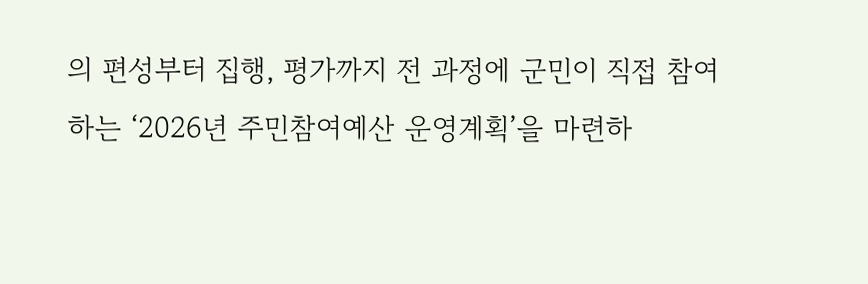의 편성부터 집행, 평가까지 전 과정에 군민이 직접 참여하는 ‘2026년 주민참여예산 운영계획’을 마련하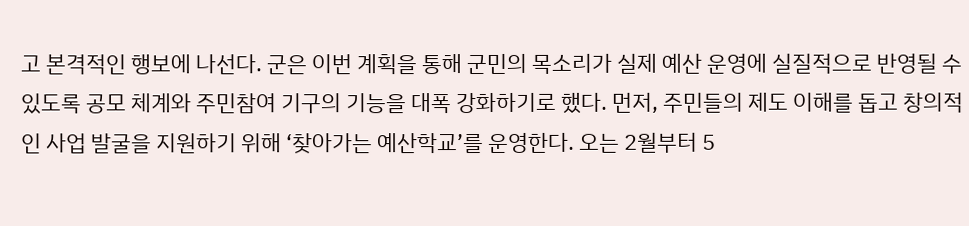고 본격적인 행보에 나선다. 군은 이번 계획을 통해 군민의 목소리가 실제 예산 운영에 실질적으로 반영될 수 있도록 공모 체계와 주민참여 기구의 기능을 대폭 강화하기로 했다. 먼저, 주민들의 제도 이해를 돕고 창의적인 사업 발굴을 지원하기 위해 ‘찾아가는 예산학교’를 운영한다. 오는 2월부터 5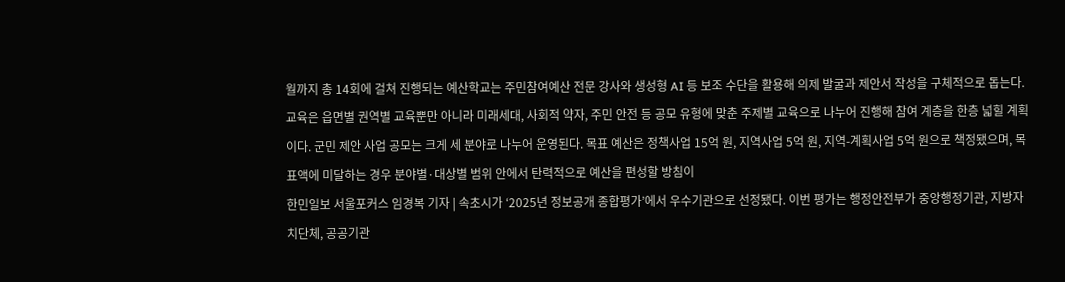월까지 총 14회에 걸쳐 진행되는 예산학교는 주민참여예산 전문 강사와 생성형 AI 등 보조 수단을 활용해 의제 발굴과 제안서 작성을 구체적으로 돕는다. 교육은 읍면별 권역별 교육뿐만 아니라 미래세대, 사회적 약자, 주민 안전 등 공모 유형에 맞춘 주제별 교육으로 나누어 진행해 참여 계층을 한층 넓힐 계획이다. 군민 제안 사업 공모는 크게 세 분야로 나누어 운영된다. 목표 예산은 정책사업 15억 원, 지역사업 5억 원, 지역-계획사업 5억 원으로 책정됐으며, 목표액에 미달하는 경우 분야별·대상별 범위 안에서 탄력적으로 예산을 편성할 방침이
한민일보 서울포커스 임경복 기자 | 속초시가 ‘2025년 정보공개 종합평가’에서 우수기관으로 선정됐다. 이번 평가는 행정안전부가 중앙행정기관, 지방자치단체, 공공기관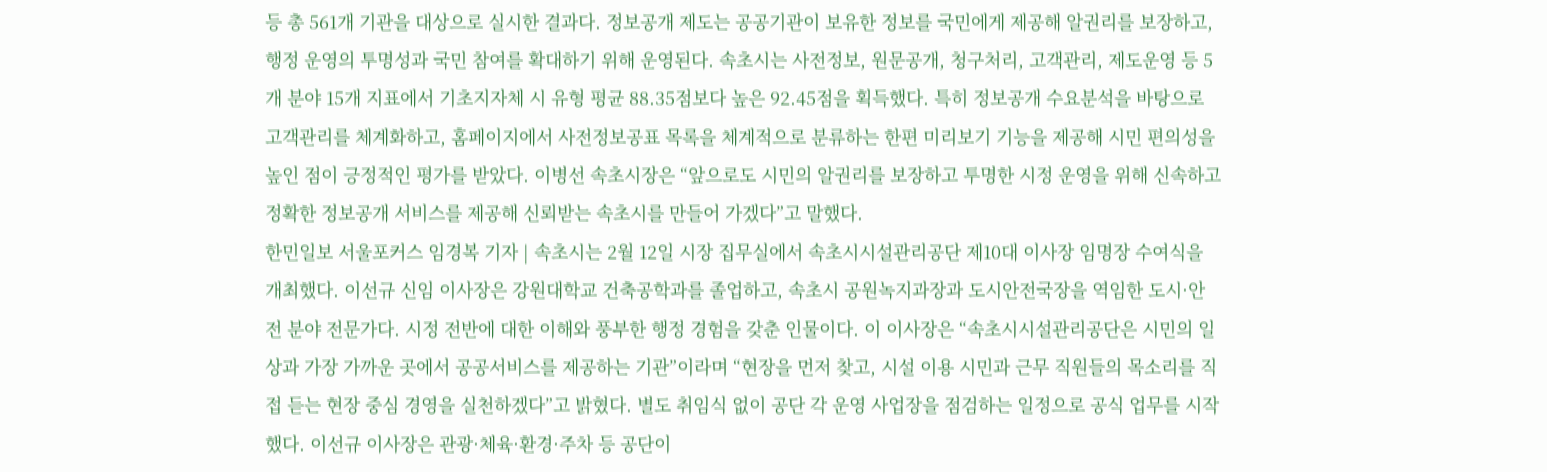등 총 561개 기관을 대상으로 실시한 결과다. 정보공개 제도는 공공기관이 보유한 정보를 국민에게 제공해 알권리를 보장하고, 행정 운영의 투명성과 국민 참여를 확대하기 위해 운영된다. 속초시는 사전정보, 원문공개, 청구처리, 고객관리, 제도운영 등 5개 분야 15개 지표에서 기초지자체 시 유형 평균 88.35점보다 높은 92.45점을 획득했다. 특히 정보공개 수요분석을 바탕으로 고객관리를 체계화하고, 홈페이지에서 사전정보공표 목록을 체계적으로 분류하는 한편 미리보기 기능을 제공해 시민 편의성을 높인 점이 긍정적인 평가를 받았다. 이병선 속초시장은 “앞으로도 시민의 알권리를 보장하고 투명한 시정 운영을 위해 신속하고 정확한 정보공개 서비스를 제공해 신뢰받는 속초시를 만들어 가겠다”고 말했다.
한민일보 서울포커스 임경복 기자 | 속초시는 2월 12일 시장 집무실에서 속초시시설관리공단 제10대 이사장 임명장 수여식을 개최했다. 이선규 신임 이사장은 강원대학교 건축공학과를 졸업하고, 속초시 공원녹지과장과 도시안전국장을 역임한 도시·안전 분야 전문가다. 시정 전반에 대한 이해와 풍부한 행정 경험을 갖춘 인물이다. 이 이사장은 “속초시시설관리공단은 시민의 일상과 가장 가까운 곳에서 공공서비스를 제공하는 기관”이라며 “현장을 먼저 찾고, 시설 이용 시민과 근무 직원들의 목소리를 직접 듣는 현장 중심 경영을 실천하겠다”고 밝혔다. 별도 취임식 없이 공단 각 운영 사업장을 점검하는 일정으로 공식 업무를 시작했다. 이선규 이사장은 관광·체육·환경·주차 등 공단이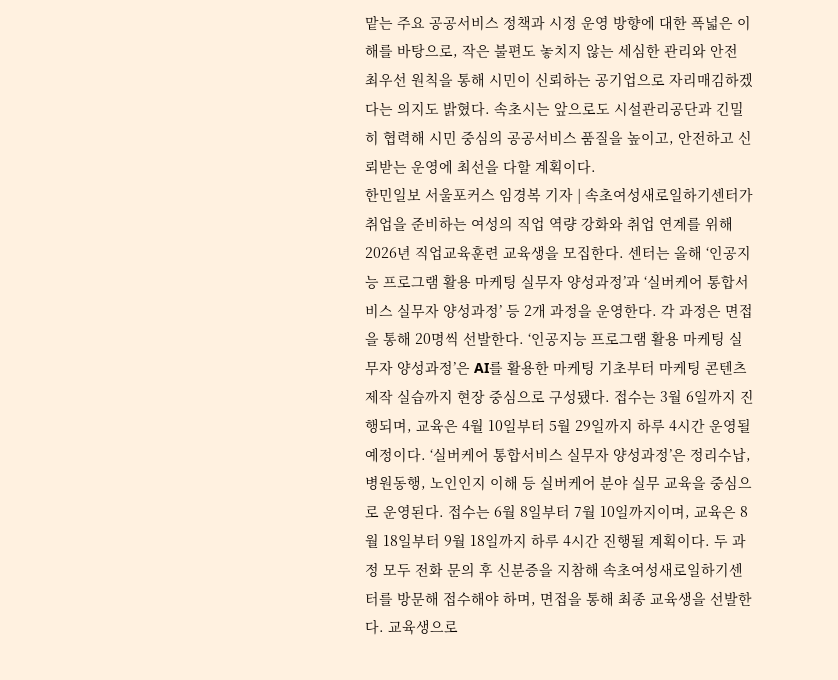맡는 주요 공공서비스 정책과 시정 운영 방향에 대한 폭넓은 이해를 바탕으로, 작은 불편도 놓치지 않는 세심한 관리와 안전 최우선 원칙을 통해 시민이 신뢰하는 공기업으로 자리매김하겠다는 의지도 밝혔다. 속초시는 앞으로도 시설관리공단과 긴밀히 협력해 시민 중심의 공공서비스 품질을 높이고, 안전하고 신뢰받는 운영에 최선을 다할 계획이다.
한민일보 서울포커스 임경복 기자 | 속초여성새로일하기센터가 취업을 준비하는 여성의 직업 역량 강화와 취업 연계를 위해 2026년 직업교육훈련 교육생을 모집한다. 센터는 올해 ‘인공지능 프로그램 활용 마케팅 실무자 양성과정’과 ‘실버케어 통합서비스 실무자 양성과정’ 등 2개 과정을 운영한다. 각 과정은 면접을 통해 20명씩 선발한다. ‘인공지능 프로그램 활용 마케팅 실무자 양성과정’은 AI를 활용한 마케팅 기초부터 마케팅 콘텐츠 제작 실습까지 현장 중심으로 구성됐다. 접수는 3월 6일까지 진행되며, 교육은 4월 10일부터 5월 29일까지 하루 4시간 운영될 예정이다. ‘실버케어 통합서비스 실무자 양성과정’은 정리수납, 병원동행, 노인인지 이해 등 실버케어 분야 실무 교육을 중심으로 운영된다. 접수는 6월 8일부터 7월 10일까지이며, 교육은 8월 18일부터 9월 18일까지 하루 4시간 진행될 계획이다. 두 과정 모두 전화 문의 후 신분증을 지참해 속초여성새로일하기센터를 방문해 접수해야 하며, 면접을 통해 최종 교육생을 선발한다. 교육생으로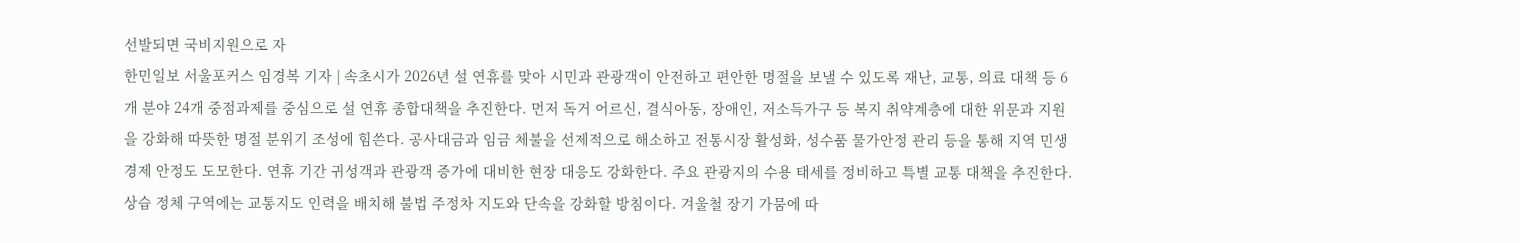선발되면 국비지원으로 자
한민일보 서울포커스 임경복 기자 | 속초시가 2026년 설 연휴를 맞아 시민과 관광객이 안전하고 편안한 명절을 보낼 수 있도록 재난, 교통, 의료 대책 등 6개 분야 24개 중점과제를 중심으로 설 연휴 종합대책을 추진한다. 먼저 독거 어르신, 결식아동, 장애인, 저소득가구 등 복지 취약계층에 대한 위문과 지원을 강화해 따뜻한 명절 분위기 조성에 힘쓴다. 공사대금과 임금 체불을 선제적으로 해소하고 전통시장 활성화, 성수품 물가안정 관리 등을 통해 지역 민생경제 안정도 도모한다. 연휴 기간 귀성객과 관광객 증가에 대비한 현장 대응도 강화한다. 주요 관광지의 수용 태세를 정비하고 특별 교통 대책을 추진한다. 상습 정체 구역에는 교통지도 인력을 배치해 불법 주정차 지도와 단속을 강화할 방침이다. 겨울철 장기 가뭄에 따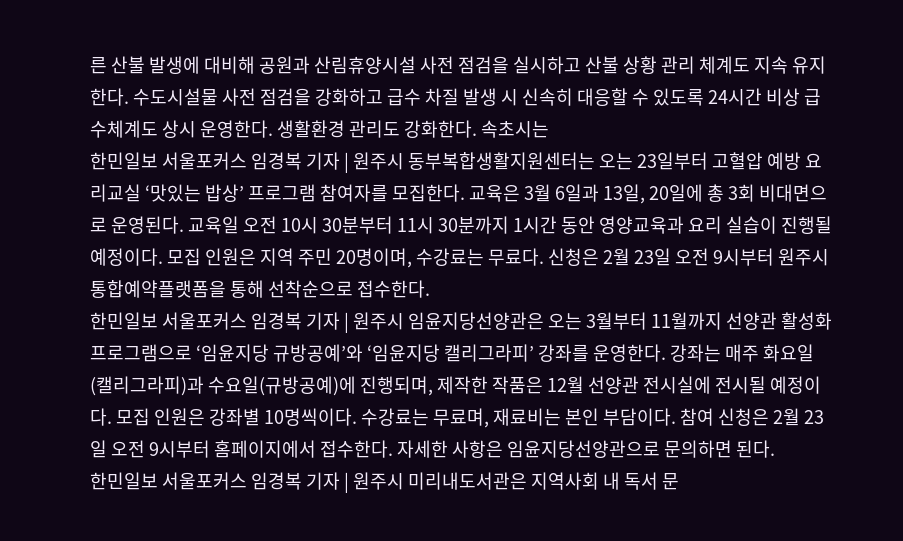른 산불 발생에 대비해 공원과 산림휴양시설 사전 점검을 실시하고 산불 상황 관리 체계도 지속 유지한다. 수도시설물 사전 점검을 강화하고 급수 차질 발생 시 신속히 대응할 수 있도록 24시간 비상 급수체계도 상시 운영한다. 생활환경 관리도 강화한다. 속초시는
한민일보 서울포커스 임경복 기자 | 원주시 동부복합생활지원센터는 오는 23일부터 고혈압 예방 요리교실 ‘맛있는 밥상’ 프로그램 참여자를 모집한다. 교육은 3월 6일과 13일, 20일에 총 3회 비대면으로 운영된다. 교육일 오전 10시 30분부터 11시 30분까지 1시간 동안 영양교육과 요리 실습이 진행될 예정이다. 모집 인원은 지역 주민 20명이며, 수강료는 무료다. 신청은 2월 23일 오전 9시부터 원주시 통합예약플랫폼을 통해 선착순으로 접수한다.
한민일보 서울포커스 임경복 기자 | 원주시 임윤지당선양관은 오는 3월부터 11월까지 선양관 활성화 프로그램으로 ‘임윤지당 규방공예’와 ‘임윤지당 캘리그라피’ 강좌를 운영한다. 강좌는 매주 화요일(캘리그라피)과 수요일(규방공예)에 진행되며, 제작한 작품은 12월 선양관 전시실에 전시될 예정이다. 모집 인원은 강좌별 10명씩이다. 수강료는 무료며, 재료비는 본인 부담이다. 참여 신청은 2월 23일 오전 9시부터 홈페이지에서 접수한다. 자세한 사항은 임윤지당선양관으로 문의하면 된다.
한민일보 서울포커스 임경복 기자 | 원주시 미리내도서관은 지역사회 내 독서 문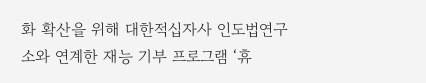화 확산을 위해 대한적십자사 인도법연구소와 연계한 재능 기부 프로그램 ‘휴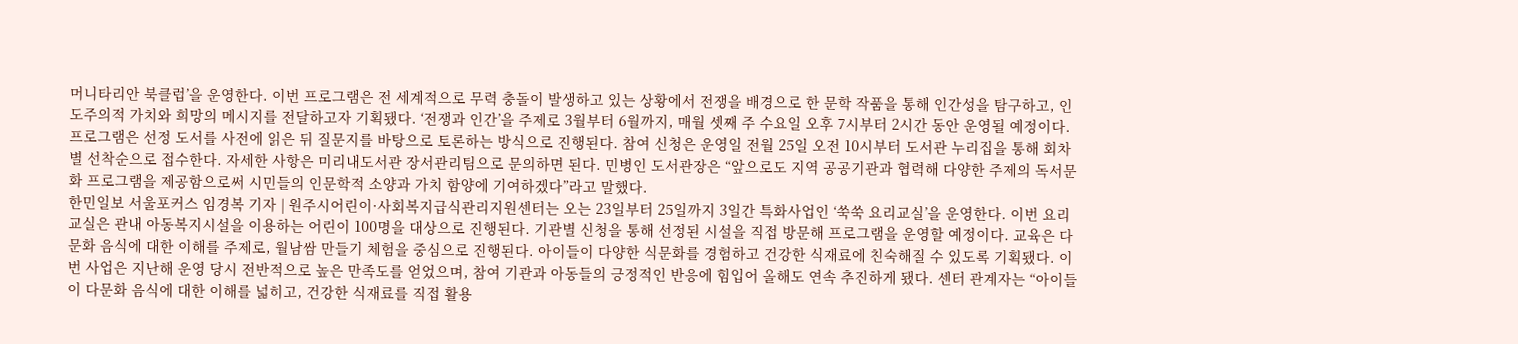머니타리안 북클럽’을 운영한다. 이번 프로그램은 전 세계적으로 무력 충돌이 발생하고 있는 상황에서 전쟁을 배경으로 한 문학 작품을 통해 인간성을 탐구하고, 인도주의적 가치와 희망의 메시지를 전달하고자 기획됐다. ‘전쟁과 인간’을 주제로 3월부터 6월까지, 매월 셋째 주 수요일 오후 7시부터 2시간 동안 운영될 예정이다. 프로그램은 선정 도서를 사전에 읽은 뒤 질문지를 바탕으로 토론하는 방식으로 진행된다. 참여 신청은 운영일 전월 25일 오전 10시부터 도서관 누리집을 통해 회차별 선착순으로 접수한다. 자세한 사항은 미리내도서관 장서관리팀으로 문의하면 된다. 민병인 도서관장은 “앞으로도 지역 공공기관과 협력해 다양한 주제의 독서문화 프로그램을 제공함으로써 시민들의 인문학적 소양과 가치 함양에 기여하겠다”라고 말했다.
한민일보 서울포커스 임경복 기자 | 원주시어린이·사회복지급식관리지원센터는 오는 23일부터 25일까지 3일간 특화사업인 ‘쑥쑥 요리교실’을 운영한다. 이번 요리교실은 관내 아동복지시설을 이용하는 어린이 100명을 대상으로 진행된다. 기관별 신청을 통해 선정된 시설을 직접 방문해 프로그램을 운영할 예정이다. 교육은 다문화 음식에 대한 이해를 주제로, 월남쌈 만들기 체험을 중심으로 진행된다. 아이들이 다양한 식문화를 경험하고 건강한 식재료에 친숙해질 수 있도록 기획됐다. 이번 사업은 지난해 운영 당시 전반적으로 높은 만족도를 얻었으며, 참여 기관과 아동들의 긍정적인 반응에 힘입어 올해도 연속 추진하게 됐다. 센터 관계자는 “아이들이 다문화 음식에 대한 이해를 넓히고, 건강한 식재료를 직접 활용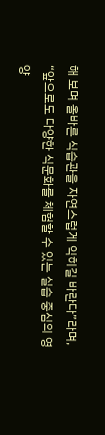해 보며 올바른 식습관을 자연스럽게 익히길 바란다”라며, “앞으로도 다양한 식문화를 체험할 수 있는 실습 중심의 영양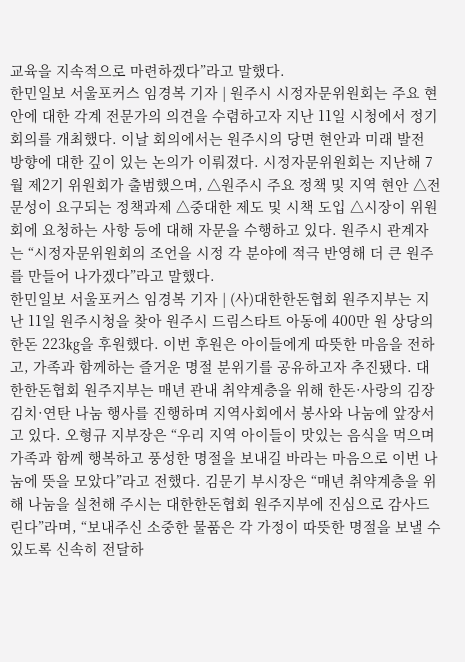교육을 지속적으로 마련하겠다”라고 말했다.
한민일보 서울포커스 임경복 기자 | 원주시 시정자문위원회는 주요 현안에 대한 각계 전문가의 의견을 수렴하고자 지난 11일 시청에서 정기회의를 개최했다. 이날 회의에서는 원주시의 당면 현안과 미래 발전 방향에 대한 깊이 있는 논의가 이뤄졌다. 시정자문위원회는 지난해 7월 제2기 위원회가 출범했으며, △원주시 주요 정책 및 지역 현안 △전문성이 요구되는 정책과제 △중대한 제도 및 시책 도입 △시장이 위원회에 요청하는 사항 등에 대해 자문을 수행하고 있다. 원주시 관계자는 “시정자문위원회의 조언을 시정 각 분야에 적극 반영해 더 큰 원주를 만들어 나가겠다”라고 말했다.
한민일보 서울포커스 임경복 기자 | (사)대한한돈협회 원주지부는 지난 11일 원주시청을 찾아 원주시 드림스타트 아동에 400만 원 상당의 한돈 223㎏을 후원했다. 이번 후원은 아이들에게 따뜻한 마음을 전하고, 가족과 함께하는 즐거운 명절 분위기를 공유하고자 추진됐다. 대한한돈협회 원주지부는 매년 관내 취약계층을 위해 한돈·사랑의 김장김치·연탄 나눔 행사를 진행하며 지역사회에서 봉사와 나눔에 앞장서고 있다. 오형규 지부장은 “우리 지역 아이들이 맛있는 음식을 먹으며 가족과 함께 행복하고 풍성한 명절을 보내길 바라는 마음으로 이번 나눔에 뜻을 모았다”라고 전했다. 김문기 부시장은 “매년 취약계층을 위해 나눔을 실천해 주시는 대한한돈협회 원주지부에 진심으로 감사드린다”라며, “보내주신 소중한 물품은 각 가정이 따뜻한 명절을 보낼 수 있도록 신속히 전달하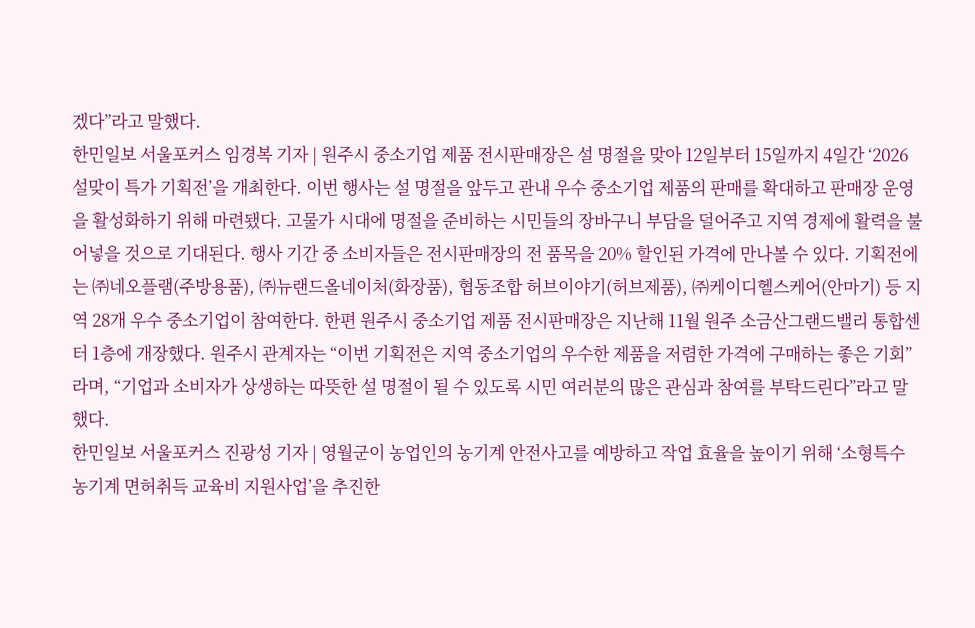겠다”라고 말했다.
한민일보 서울포커스 임경복 기자 | 원주시 중소기업 제품 전시판매장은 설 명절을 맞아 12일부터 15일까지 4일간 ‘2026 설맞이 특가 기획전’을 개최한다. 이번 행사는 설 명절을 앞두고 관내 우수 중소기업 제품의 판매를 확대하고 판매장 운영을 활성화하기 위해 마련됐다. 고물가 시대에 명절을 준비하는 시민들의 장바구니 부담을 덜어주고 지역 경제에 활력을 불어넣을 것으로 기대된다. 행사 기간 중 소비자들은 전시판매장의 전 품목을 20% 할인된 가격에 만나볼 수 있다. 기획전에는 ㈜네오플램(주방용품), ㈜뉴랜드올네이처(화장품), 협동조합 허브이야기(허브제품), ㈜케이디헬스케어(안마기) 등 지역 28개 우수 중소기업이 참여한다. 한편 원주시 중소기업 제품 전시판매장은 지난해 11월 원주 소금산그랜드밸리 통합센터 1층에 개장했다. 원주시 관계자는 “이번 기획전은 지역 중소기업의 우수한 제품을 저렴한 가격에 구매하는 좋은 기회”라며, “기업과 소비자가 상생하는 따뜻한 설 명절이 될 수 있도록 시민 여러분의 많은 관심과 참여를 부탁드린다”라고 말했다.
한민일보 서울포커스 진광성 기자 | 영월군이 농업인의 농기계 안전사고를 예방하고 작업 효율을 높이기 위해 ‘소형특수 농기계 면허취득 교육비 지원사업’을 추진한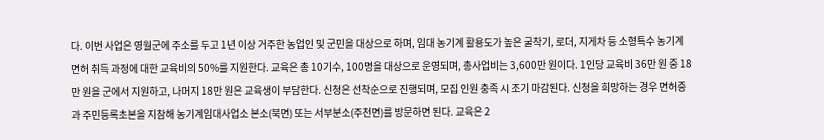다. 이번 사업은 영월군에 주소를 두고 1년 이상 거주한 농업인 및 군민을 대상으로 하며, 임대 농기계 활용도가 높은 굴착기, 로더, 지게차 등 소형특수 농기계 면허 취득 과정에 대한 교육비의 50%를 지원한다. 교육은 총 10기수, 100명을 대상으로 운영되며, 총사업비는 3,600만 원이다. 1인당 교육비 36만 원 중 18만 원을 군에서 지원하고, 나머지 18만 원은 교육생이 부담한다. 신청은 선착순으로 진행되며, 모집 인원 충족 시 조기 마감된다. 신청을 희망하는 경우 면허증과 주민등록초본을 지참해 농기계임대사업소 본소(북면) 또는 서부분소(주천면)를 방문하면 된다. 교육은 2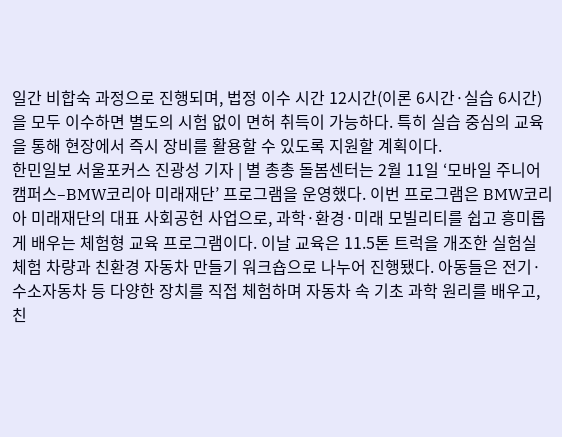일간 비합숙 과정으로 진행되며, 법정 이수 시간 12시간(이론 6시간·실습 6시간)을 모두 이수하면 별도의 시험 없이 면허 취득이 가능하다. 특히 실습 중심의 교육을 통해 현장에서 즉시 장비를 활용할 수 있도록 지원할 계획이다.
한민일보 서울포커스 진광성 기자 | 별 총총 돌봄센터는 2월 11일 ‘모바일 주니어 캠퍼스–BMW코리아 미래재단’ 프로그램을 운영했다. 이번 프로그램은 BMW코리아 미래재단의 대표 사회공헌 사업으로, 과학·환경·미래 모빌리티를 쉽고 흥미롭게 배우는 체험형 교육 프로그램이다. 이날 교육은 11.5톤 트럭을 개조한 실험실 체험 차량과 친환경 자동차 만들기 워크숍으로 나누어 진행됐다. 아동들은 전기·수소자동차 등 다양한 장치를 직접 체험하며 자동차 속 기초 과학 원리를 배우고, 친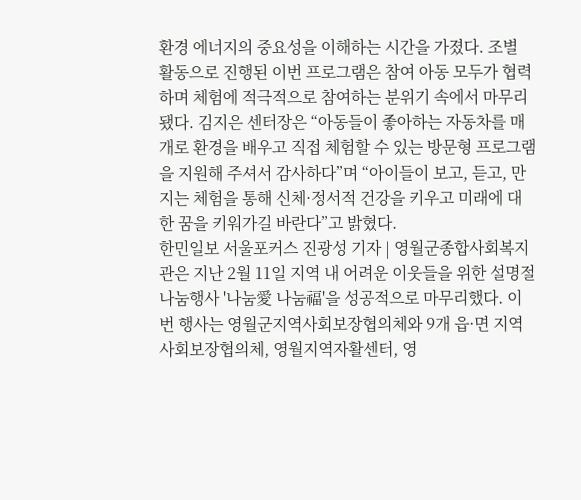환경 에너지의 중요성을 이해하는 시간을 가졌다. 조별 활동으로 진행된 이번 프로그램은 참여 아동 모두가 협력하며 체험에 적극적으로 참여하는 분위기 속에서 마무리됐다. 김지은 센터장은 “아동들이 좋아하는 자동차를 매개로 환경을 배우고 직접 체험할 수 있는 방문형 프로그램을 지원해 주셔서 감사하다”며 “아이들이 보고, 듣고, 만지는 체험을 통해 신체·정서적 건강을 키우고 미래에 대한 꿈을 키워가길 바란다”고 밝혔다.
한민일보 서울포커스 진광성 기자 | 영월군종합사회복지관은 지난 2월 11일 지역 내 어려운 이웃들을 위한 설명절 나눔행사 '나눔愛 나눔福'을 성공적으로 마무리했다. 이번 행사는 영월군지역사회보장협의체와 9개 읍·면 지역사회보장협의체, 영월지역자활센터, 영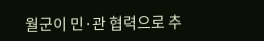월군이 민·관 협력으로 추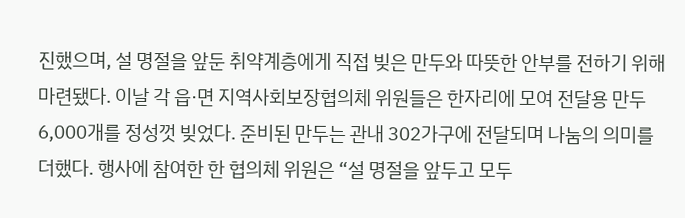진했으며, 설 명절을 앞둔 취약계층에게 직접 빚은 만두와 따뜻한 안부를 전하기 위해 마련됐다. 이날 각 읍·면 지역사회보장협의체 위원들은 한자리에 모여 전달용 만두 6,000개를 정성껏 빚었다. 준비된 만두는 관내 302가구에 전달되며 나눔의 의미를 더했다. 행사에 참여한 한 협의체 위원은 “설 명절을 앞두고 모두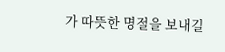가 따뜻한 명절을 보내길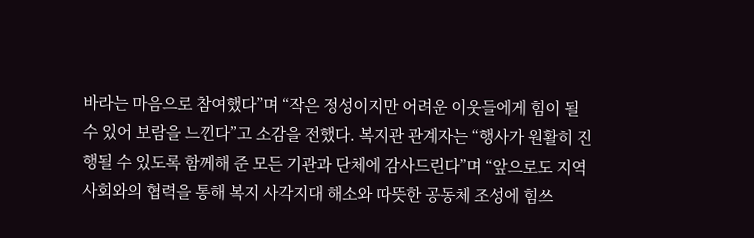바라는 마음으로 참여했다”며 “작은 정성이지만 어려운 이웃들에게 힘이 될 수 있어 보람을 느낀다”고 소감을 전했다. 복지관 관계자는 “행사가 원활히 진행될 수 있도록 함께해 준 모든 기관과 단체에 감사드린다”며 “앞으로도 지역사회와의 협력을 통해 복지 사각지대 해소와 따뜻한 공동체 조성에 힘쓰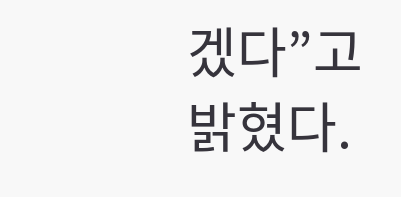겠다”고 밝혔다.